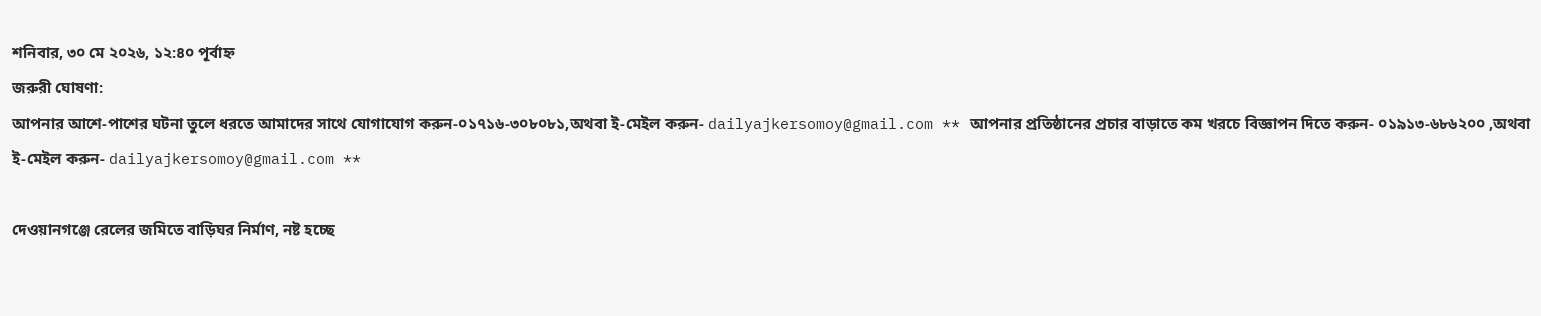শনিবার, ৩০ মে ২০২৬, ১২:৪০ পূর্বাহ্ন
জরুরী ঘোষণা:
আপনার আশে-পাশের ঘটনা তুলে ধরতে আমাদের সাথে যোগাযোগ করুন-০১৭১৬-৩০৮০৮১,অথবা ই-মেইল করুন- dailyajkersomoy@gmail.com ** আপনার প্রতিষ্ঠানের প্রচার বাড়াতে কম খরচে বিজ্ঞাপন দিতে করুন- ০১৯১৩-৬৮৬২০০ ,অথবা ই-মেইল করুন- dailyajkersomoy@gmail.com **

দেওয়ানগঞ্জে রেলের জমিতে বাড়িঘর নির্মাণ, নষ্ট হচ্ছে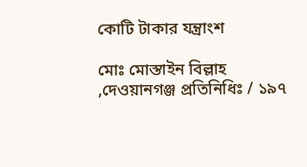কোটি টাকার যন্ত্রাংশ

মোঃ মোস্তাইন বিল্লাহ ,দেওয়ানগঞ্জ প্রতিনিধিঃ / ১৯৭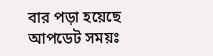বার পড়া হয়েছে
আপডেট সময়ঃ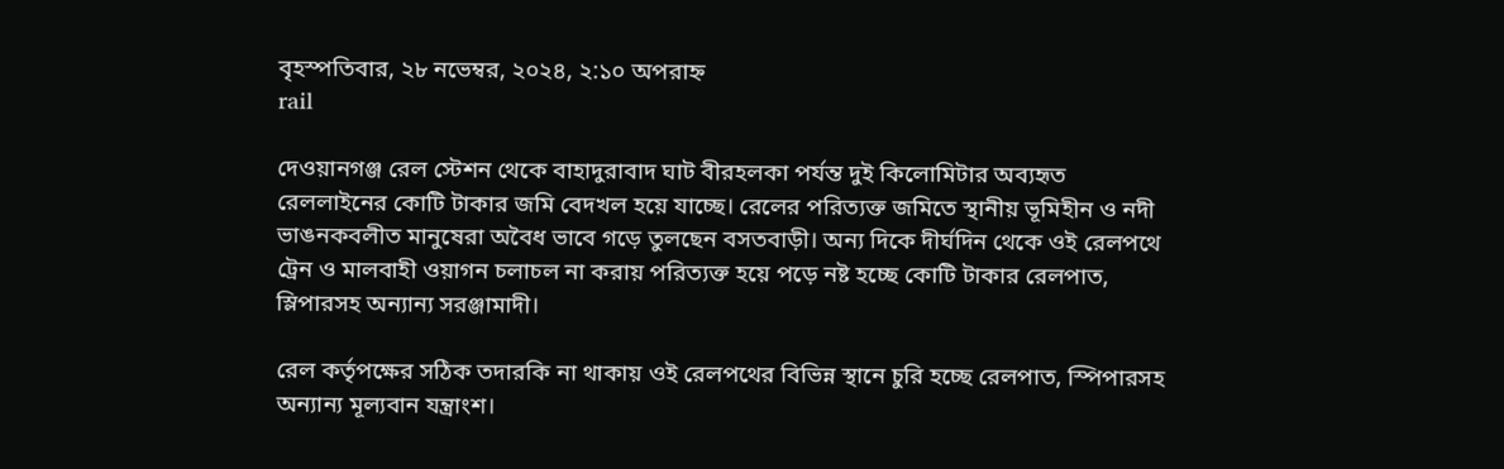বৃহস্পতিবার, ২৮ নভেম্বর, ২০২৪, ২:১০ অপরাহ্ন
rail

দেওয়ানগঞ্জ রেল স্টেশন থেকে বাহাদুরাবাদ ঘাট বীরহলকা পর্যন্ত দুই কিলোমিটার অব্যহৃত রেললাইনের কোটি টাকার জমি বেদখল হয়ে যাচ্ছে। রেলের পরিত্যক্ত জমিতে স্থানীয় ভূমিহীন ও নদী ভাঙনকবলীত মানুষেরা অবৈধ ভাবে গড়ে তুলছেন বসতবাড়ী। অন্য দিকে দীর্ঘদিন থেকে ওই রেলপথে ট্রেন ও মালবাহী ওয়াগন চলাচল না করায় পরিত্যক্ত হয়ে পড়ে নষ্ট হচ্ছে কোটি টাকার রেলপাত, স্লিপারসহ অন্যান্য সরঞ্জামাদী।

রেল কর্তৃপক্ষের সঠিক তদারকি না থাকায় ওই রেলপথের বিভিন্ন স্থানে চুরি হচ্ছে রেলপাত, স্পিপারসহ অন্যান্য মূল্যবান যন্ত্রাংশ।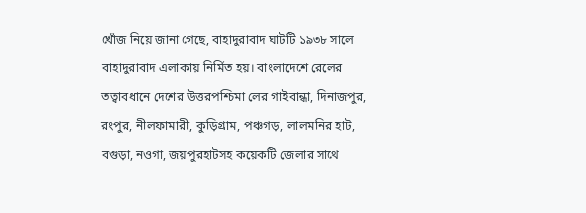খোঁজ নিয়ে জানা গেছে, বাহাদুরাবাদ ঘাটটি ১৯৩৮ সালে বাহাদুরাবাদ এলাকায় নির্মিত হয়। বাংলাদেশে রেলের তত্বাবধানে দেশের উত্তরপশ্চিমা লের গাইবান্ধা, দিনাজপুর, রংপুর, নীলফামারী, কুড়িগ্রাম, পঞ্চগড়, লালমনির হাট, বগুড়া, নওগা, জয়পুরহাটসহ কয়েকটি জেলার সাথে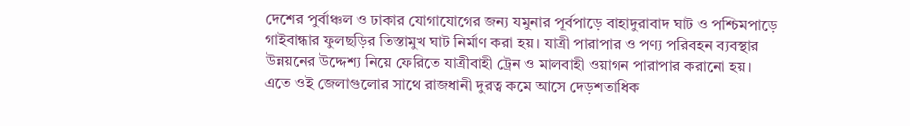দেশের পুর্বাঞ্চল ও ঢাকার যোগাযোগের জন্য যমুনার পূর্বপাড়ে বাহাদুরাবাদ ঘাট ও পশ্চিমপাড়ে গাইবান্ধার ফুলছড়ির তিস্তামুখ ঘাট নির্মাণ করা হয়। যাত্রী পারাপার ও পণ্য পরিবহন ব্যবস্থার উন্নয়নের উদ্দেশ্য নিয়ে ফেরিতে যাত্রীবাহী ট্রেন ও মালবাহী ওয়াগন পারাপার করানো হয়। এতে ওই জেলাগুলোর সাথে রাজধানী দুরত্ব কমে আসে দেড়শতাধিক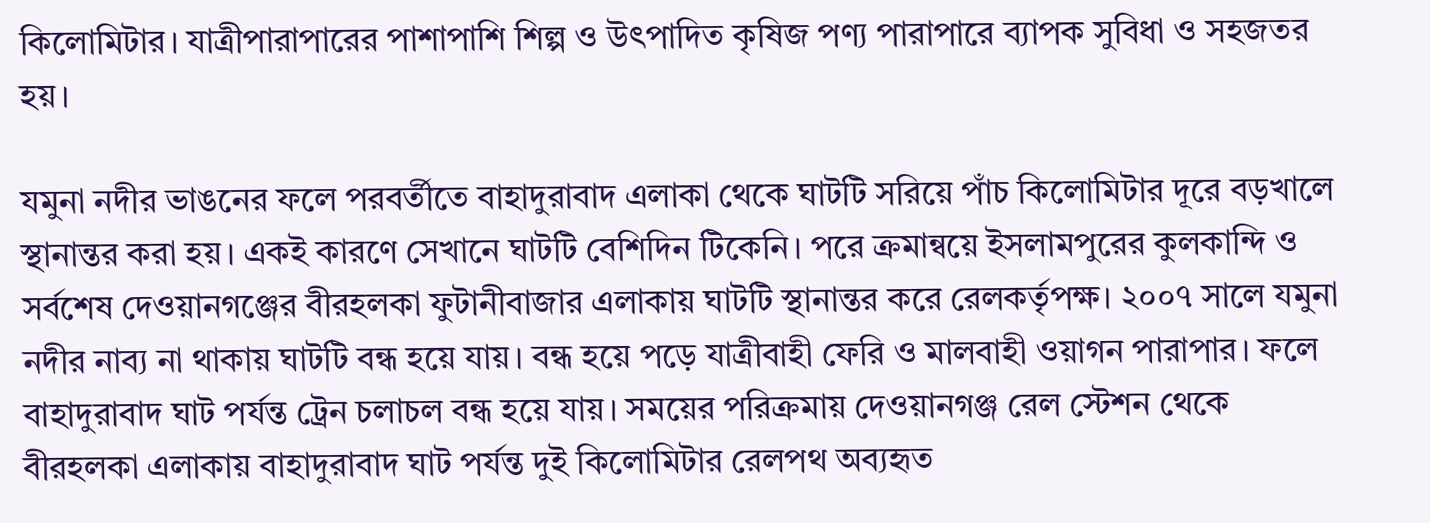কিলোমিটার। যাত্রীপারাপারের পাশাপাশি শিল্প ও উৎপাদিত কৃষিজ পণ্য পারাপারে ব্যাপক সুবিধা ও সহজতর হয়।

যমুনা নদীর ভাঙনের ফলে পরবর্তীতে বাহাদুরাবাদ এলাকা থেকে ঘাটটি সরিয়ে পাঁচ কিলোমিটার দূরে বড়খালে স্থানান্তর করা হয়। একই কারণে সেখানে ঘাটটি বেশিদিন টিকেনি। পরে ক্রমান্বয়ে ইসলামপুরের কুলকান্দি ও সর্বশেষ দেওয়ানগঞ্জের বীরহলকা ফুটানীবাজার এলাকায় ঘাটটি স্থানান্তর করে রেলকর্তৃপক্ষ। ২০০৭ সালে যমুনা নদীর নাব্য না থাকায় ঘাটটি বন্ধ হয়ে যায়। বন্ধ হয়ে পড়ে যাত্রীবাহী ফেরি ও মালবাহী ওয়াগন পারাপার। ফলে বাহাদুরাবাদ ঘাট পর্যন্ত ট্রেন চলাচল বন্ধ হয়ে যায়। সময়ের পরিক্রমায় দেওয়ানগঞ্জ রেল স্টেশন থেকে বীরহলকা এলাকায় বাহাদুরাবাদ ঘাট পর্যন্ত দুই কিলোমিটার রেলপথ অব্যহৃত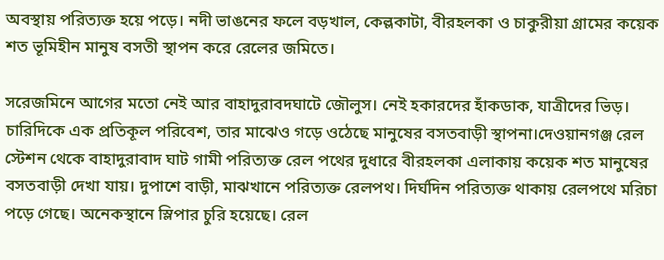অবস্থায় পরিত্যক্ত হয়ে পড়ে। নদী ভাঙনের ফলে বড়খাল, কেল্লকাটা, বীরহলকা ও চাকুরীয়া গ্রামের কয়েক শত ভূমিহীন মানুষ বসতী স্থাপন করে রেলের জমিতে।

সরেজমিনে আগের মতো নেই আর বাহাদুরাবদঘাটে জৌলুস। নেই হকারদের হাঁকডাক, যাত্রীদের ভিড়। চারিদিকে এক প্রতিকূল পরিবেশ, তার মাঝেও গড়ে ওঠেছে মানুষের বসতবাড়ী স্থাপনা।দেওয়ানগঞ্জ রেল স্টেশন থেকে বাহাদুরাবাদ ঘাট গামী পরিত্যক্ত রেল পথের দুধারে বীরহলকা এলাকায় কয়েক শত মানুষের বসতবাড়ী দেখা যায়। দুপাশে বাড়ী, মাঝখানে পরিত্যক্ত রেলপথ। দির্ঘদিন পরিত্যক্ত থাকায় রেলপথে মরিচা পড়ে গেছে। অনেকস্থানে স্লিপার চুরি হয়েছে। রেল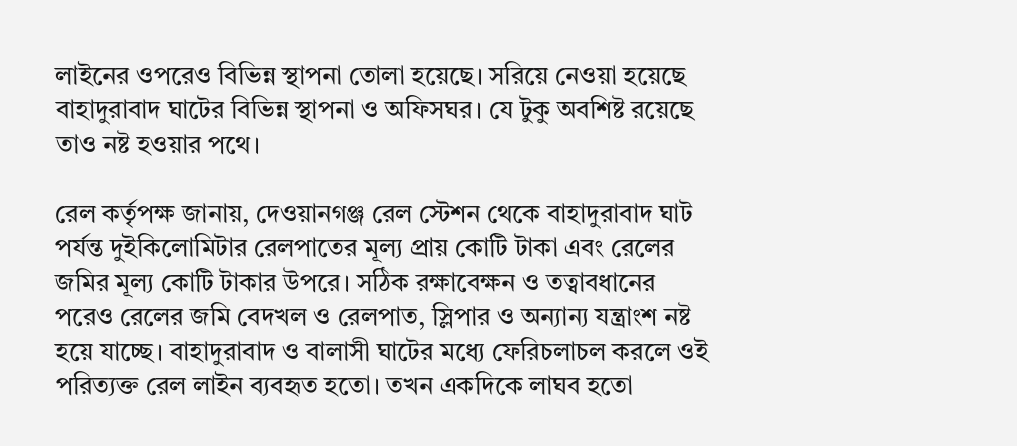লাইনের ওপরেও বিভিন্ন স্থাপনা তোলা হয়েছে। সরিয়ে নেওয়া হয়েছে বাহাদুরাবাদ ঘাটের বিভিন্ন স্থাপনা ও অফিসঘর। যে টুকু অবশিষ্ট রয়েছে তাও নষ্ট হওয়ার পথে।

রেল কর্তৃপক্ষ জানায়, দেওয়ানগঞ্জ রেল স্টেশন থেকে বাহাদুরাবাদ ঘাট পর্যন্ত দুইকিলোমিটার রেলপাতের মূল্য প্রায় কোটি টাকা এবং রেলের জমির মূল্য কোটি টাকার উপরে। সঠিক রক্ষাবেক্ষন ও তত্বাবধানের পরেও রেলের জমি বেদখল ও রেলপাত, স্লিপার ও অন্যান্য যন্ত্রাংশ নষ্ট হয়ে যাচ্ছে। বাহাদুরাবাদ ও বালাসী ঘাটের মধ্যে ফেরিচলাচল করলে ওই পরিত্যক্ত রেল লাইন ব্যবহৃত হতো। তখন একদিকে লাঘব হতো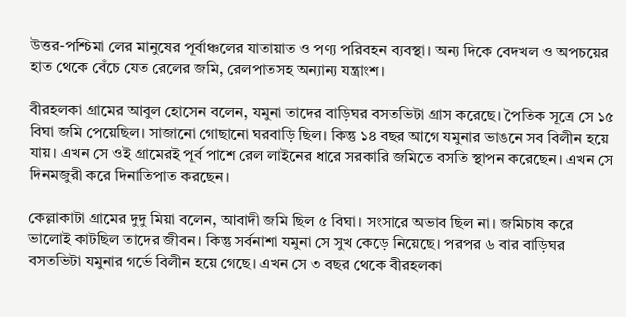উত্তর-পশ্চিমা লের মানুষের পূর্বাঞ্চলের যাতায়াত ও পণ্য পরিবহন ব্যবস্থা। অন্য দিকে বেদখল ও অপচয়ের হাত থেকে বেঁচে যেত রেলের জমি, রেলপাতসহ অন্যান্য যন্ত্রাংশ।

বীরহলকা গ্রামের আবুল হোসেন বলেন, যমুনা তাদের বাড়িঘর বসতভিটা গ্রাস করেছে। পৈতিক সূত্রে সে ১৫ বিঘা জমি পেয়েছিল। সাজানো গোছানো ঘরবাড়ি ছিল। কিন্তু ১৪ বছর আগে যমুনার ভাঙনে সব বিলীন হয়ে যায়। এখন সে ওই গ্রামেরই পূর্ব পাশে রেল লাইনের ধারে সরকারি জমিতে বসতি স্থাপন করেছেন। এখন সে দিনমজুরী করে দিনাতিপাত করছেন।

কেল্লাকাটা গ্রামের দুদু মিয়া বলেন, আবাদী জমি ছিল ৫ বিঘা। সংসারে অভাব ছিল না। জমিচাষ করে ভালোই কাটছিল তাদের জীবন। কিন্তু সর্বনাশা যমুনা সে সুখ কেড়ে নিয়েছে। পরপর ৬ বার বাড়িঘর বসতভিটা যমুনার গর্ভে বিলীন হয়ে গেছে। এখন সে ৩ বছর থেকে বীরহলকা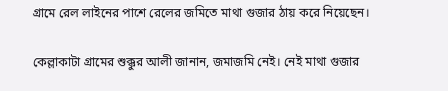গ্রামে রেল লাইনের পাশে রেলের জমিতে মাথা গুজার ঠায় করে নিয়েছেন।

কেল্লাকাটা গ্রামের শুক্কুর আলী জানান, জমাজমি নেই। নেই মাথা গুজার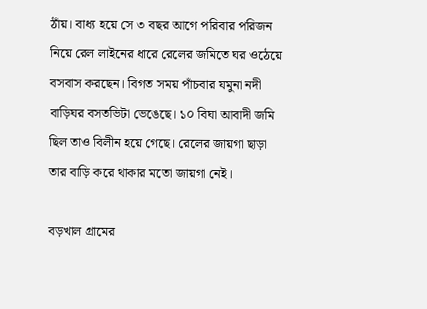ঠাঁয়। বাধ্য হয়ে সে ৩ বছর আগে পরিবার পরিজন নিয়ে রেল লাইনের ধারে রেলের জমিতে ঘর ওঠেয়ে বসবাস করছেন। বিগত সময় পাঁচবার যমুনা নদী বাড়িঘর বসতভিটা ভেঙেছে। ১০ বিঘা আবাদী জমি ছিল তাও বিলীন হয়ে গেছে। রেলের জায়গা ছাড়া তার বাড়ি করে থাকার মতো জায়গা নেই।

বড়খাল গ্রামের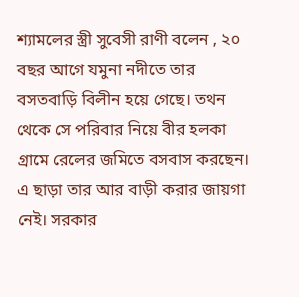শ্যামলের স্ত্রী সুবেসী রাণী বলেন , ২০ বছর আগে যমুনা নদীতে তার বসতবাড়ি বিলীন হয়ে গেছে। তথন থেকে সে পরিবার নিয়ে বীর হলকা গ্রামে রেলের জমিতে বসবাস করছেন। এ ছাড়া তার আর বাড়ী করার জায়গা নেই। সরকার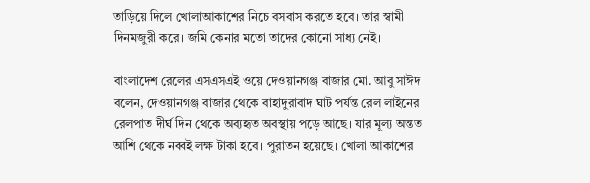তাড়িয়ে দিলে খোলাআকাশের নিচে বসবাস করতে হবে। তার স্বামী দিনমজুরী করে। জমি কেনার মতো তাদের কোনো সাধ্য নেই।

বাংলাদেশ রেলের এসএসএই ওয়ে দেওয়ানগঞ্জ বাজার মো. আবু সাঈদ বলেন, দেওয়ানগঞ্জ বাজার থেকে বাহাদুরাবাদ ঘাট পর্যন্ত রেল লাইনের রেলপাত দীর্ঘ দিন থেকে অব্যহৃত অবস্থায় পড়ে আছে। যার মূল্য অন্তত আশি থেকে নব্বই লক্ষ টাকা হবে। পুরাতন হয়েছে। খোলা আকাশের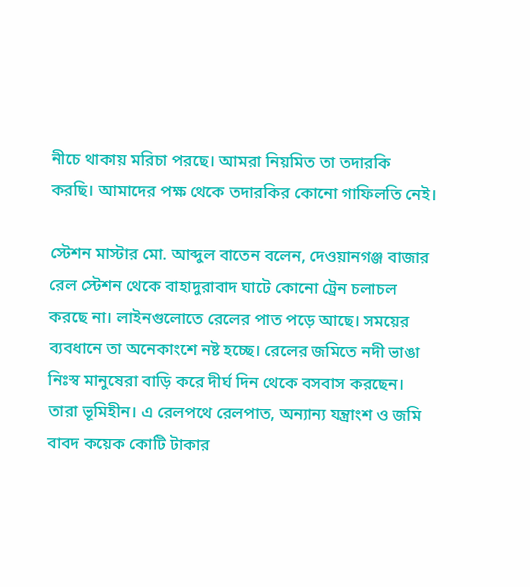নীচে থাকায় মরিচা পরছে। আমরা নিয়মিত তা তদারকি করছি। আমাদের পক্ষ থেকে তদারকির কোনো গাফিলতি নেই।

স্টেশন মাস্টার মো. আব্দুল বাতেন বলেন, দেওয়ানগঞ্জ বাজার রেল স্টেশন থেকে বাহাদুরাবাদ ঘাটে কোনো ট্রেন চলাচল করছে না। লাইনগুলোতে রেলের পাত পড়ে আছে। সময়ের ব্যবধানে তা অনেকাংশে নষ্ট হচ্ছে। রেলের জমিতে নদী ভাঙা নিঃস্ব মানুষেরা বাড়ি করে দীর্ঘ দিন থেকে বসবাস করছেন। তারা ভূমিহীন। এ রেলপথে রেলপাত, অন্যান্য যন্ত্রাংশ ও জমি বাবদ কয়েক কোটি টাকার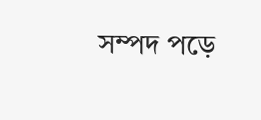সম্পদ পড়ে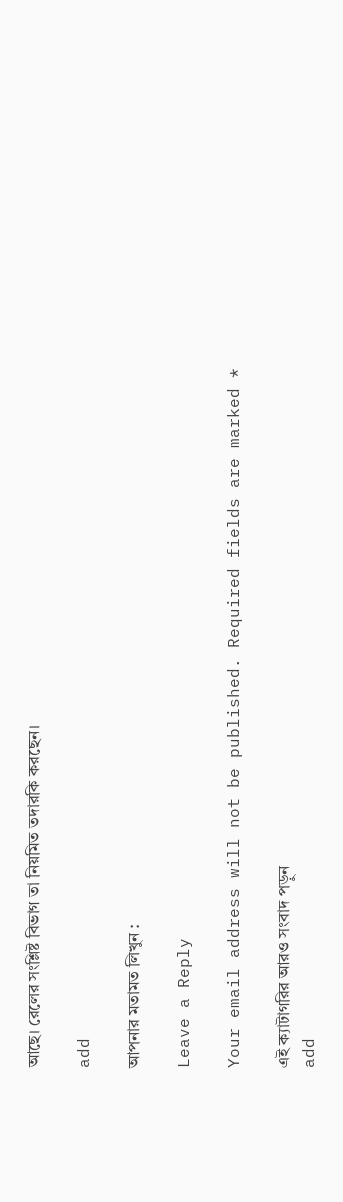আছে। রেলের সংশ্লিষ্ট বিভাগ তা নিয়মিত তদারকি করছেন।

add

আপনার মতামত লিখুন :

Leave a Reply

Your email address will not be published. Required fields are marked *

এই ক্যাটাগরির আরও সংবাদ পড়ুন
add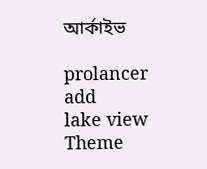আর্কাইভ

prolancer
add
lake view
Theme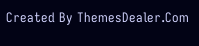Created By ThemesDealer.Com